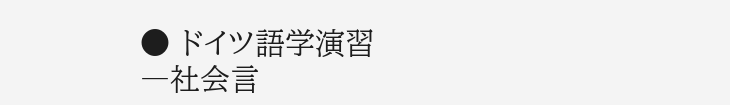● ドイツ語学演習
―社会言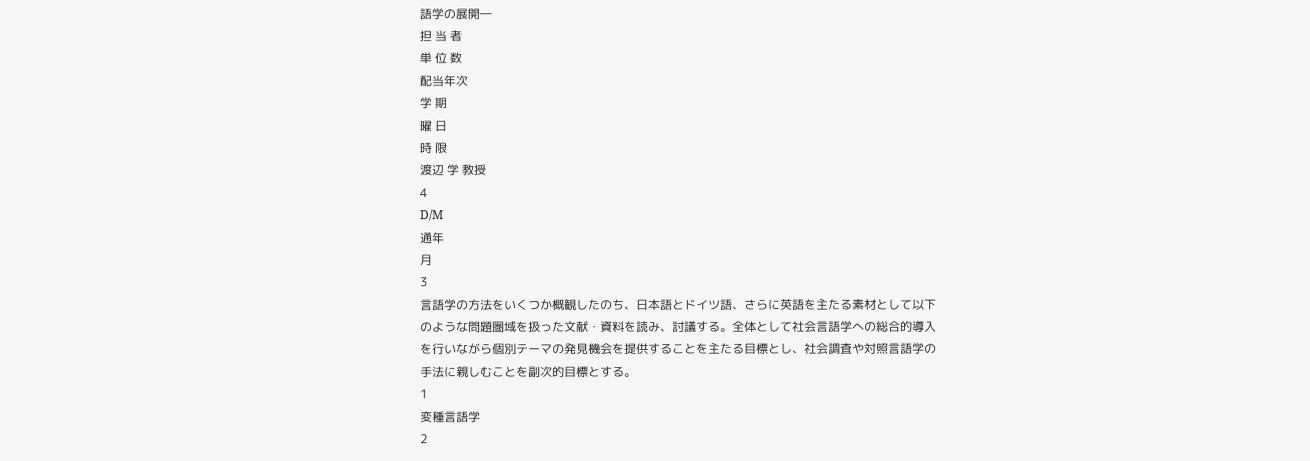語学の展開―
担 当 者
単 位 数
配当年次
学 期
曜 日
時 限
渡辺 学 教授
4
D/M
通年
月
3
言語学の方法をいくつか概観したのち、日本語とドイツ語、さらに英語を主たる素材として以下のような問題圏域を扱った文献・資料を読み、討議する。全体として社会言語学への総合的導入を行いながら個別テーマの発見機会を提供することを主たる目標とし、社会調査や対照言語学の手法に親しむことを副次的目標とする。
1
変種言語学
2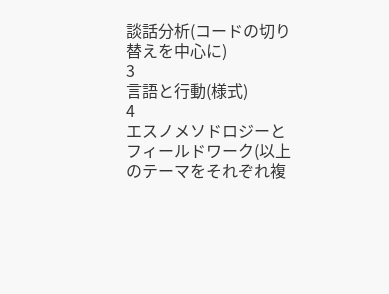談話分析(コードの切り替えを中心に)
3
言語と行動(様式)
4
エスノメソドロジーとフィールドワーク(以上のテーマをそれぞれ複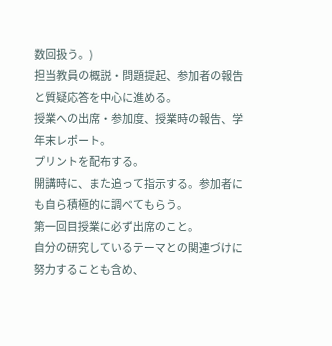数回扱う。)
担当教員の概説・問題提起、参加者の報告と質疑応答を中心に進める。
授業への出席・参加度、授業時の報告、学年末レポート。
プリントを配布する。
開講時に、また追って指示する。参加者にも自ら積極的に調べてもらう。
第一回目授業に必ず出席のこと。
自分の研究しているテーマとの関連づけに努力することも含め、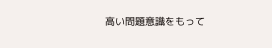高い問題意識をもって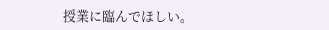授業に臨んでほしい。